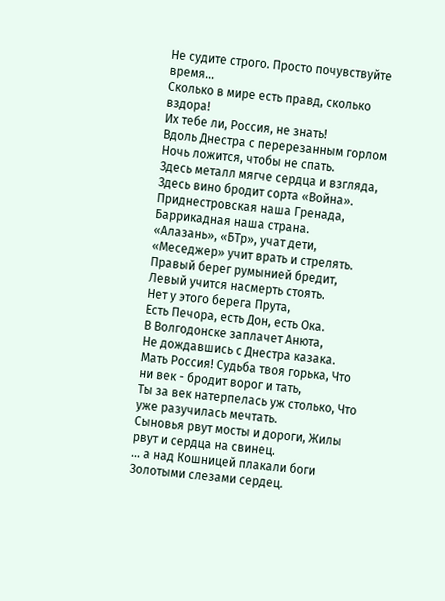Не судите строго. Просто почувствуйте время...
Сколько в мире есть правд, сколько вздора!
Их тебе ли, Россия, не знать!
Вдоль Днестра с перерезанным горлом Ночь ложится, чтобы не спать.
Здесь металл мягче сердца и взгляда,
Здесь вино бродит сорта «Война».
Приднестровская наша Гренада,
Баррикадная наша страна.
«Алазань», «БТр», учат дети,
«Меседжер» учит врать и стрелять.
Правый берег румынией бредит,
Левый учится насмерть стоять.
Нет у этого берега Прута,
Есть Печора, есть Дон, есть Ока.
В Волгодонске заплачет Анюта,
Не дождавшись с Днестра казака.
Мать Россия! Судьба твоя горька, Что ни век - бродит ворог и тать,
Ты за век натерпелась уж столько, Что уже разучилась мечтать.
Сыновья рвут мосты и дороги, Жилы рвут и сердца на свинец.
... а над Кошницей плакали боги Золотыми слезами сердец.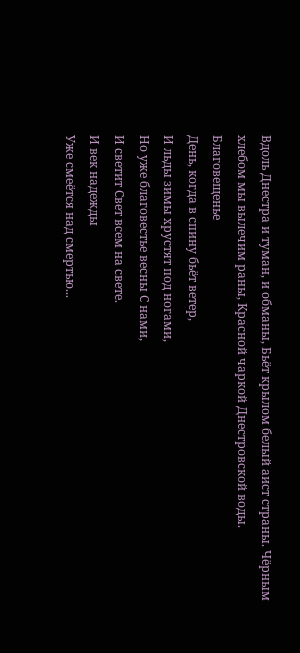Вдоль Днестра и туман, и обманы, Бьёт крылом белый аист страны. Чёрным хлебом мы вылечим раны, Красной чаркой Днестровской воды.
Благовещенье
День, когда в спину бьёт ветер,
И льды зимы хрустят под ногами,
Но уже благовестье весны С нами,
И светит Свет всем на свете.
И век надежды
Уже смеётся над смертью...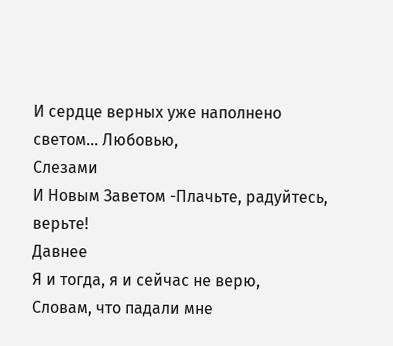И сердце верных уже наполнено светом... Любовью,
Слезами
И Новым Заветом -Плачьте, радуйтесь, верьте!
Давнее
Я и тогда, я и сейчас не верю,
Словам, что падали мне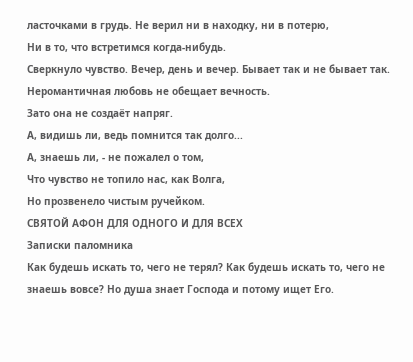ласточками в грудь. Не верил ни в находку, ни в потерю,
Ни в то, что встретимся когда-нибудь.
Сверкнуло чувство. Вечер, день и вечер. Бывает так и не бывает так.
Неромантичная любовь не обещает вечность.
Зато она не создаёт напряг.
А, видишь ли, ведь помнится так долго...
А, знаешь ли, - не пожалел о том,
Что чувство не топило нас, как Волга,
Но прозвенело чистым ручейком.
СВЯТОЙ АФОН ДЛЯ ОДНОГО И ДЛЯ ВСЕХ
Записки паломника
Как будешь искать то, чего не терял? Как будешь искать то, чего не знаешь вовсе? Но душа знает Господа и потому ищет Его.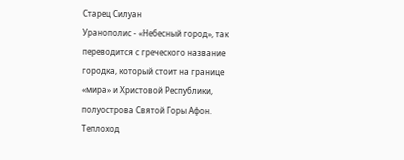Старец Силуан
Уранополис - «Небесный город», так переводится с греческого название городка, который стоит на границе «мира» и Христовой Республики, полуострова Святой Горы Афон. Теплоход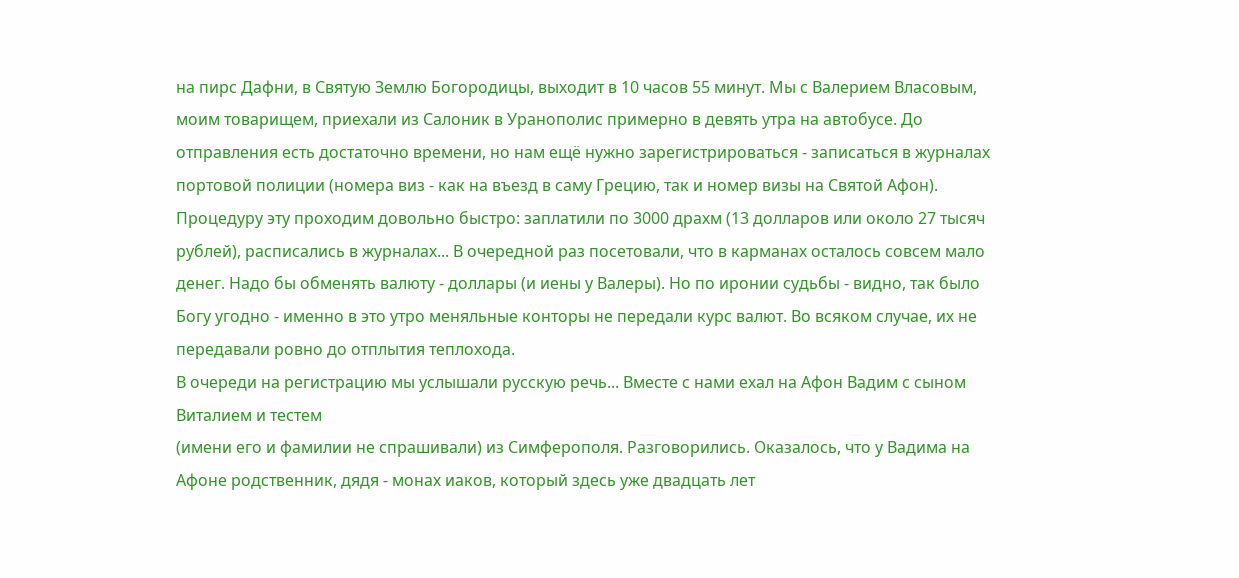на пирс Дафни, в Святую Землю Богородицы, выходит в 10 часов 55 минут. Мы с Валерием Власовым, моим товарищем, приехали из Салоник в Уранополис примерно в девять утра на автобусе. До отправления есть достаточно времени, но нам ещё нужно зарегистрироваться - записаться в журналах портовой полиции (номера виз - как на въезд в саму Грецию, так и номер визы на Святой Афон). Процедуру эту проходим довольно быстро: заплатили по 3000 драхм (13 долларов или около 27 тысяч рублей), расписались в журналах... В очередной раз посетовали, что в карманах осталось совсем мало денег. Надо бы обменять валюту - доллары (и иены у Валеры). Но по иронии судьбы - видно, так было Богу угодно - именно в это утро меняльные конторы не передали курс валют. Во всяком случае, их не передавали ровно до отплытия теплохода.
В очереди на регистрацию мы услышали русскую речь... Вместе с нами ехал на Афон Вадим с сыном Виталием и тестем
(имени его и фамилии не спрашивали) из Симферополя. Разговорились. Оказалось, что у Вадима на Афоне родственник, дядя - монах иаков, который здесь уже двадцать лет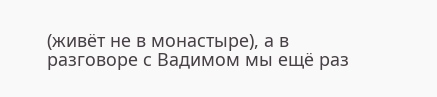(живёт не в монастыре), а в разговоре с Вадимом мы ещё раз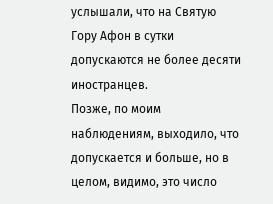услышали, что на Святую Гору Афон в сутки допускаются не более десяти иностранцев.
Позже, по моим наблюдениям, выходило, что допускается и больше, но в целом, видимо, это число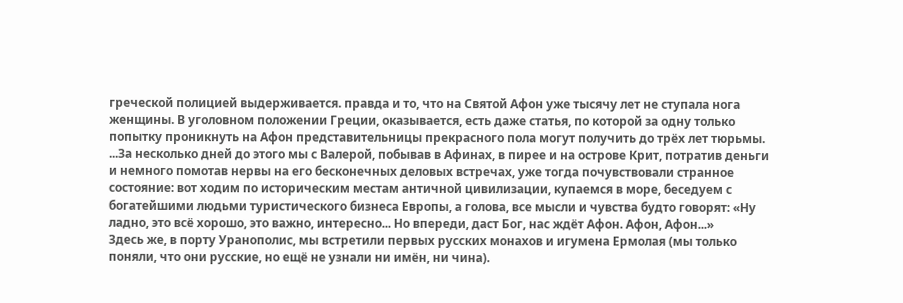греческой полицией выдерживается. правда и то, что на Святой Афон уже тысячу лет не ступала нога женщины. В уголовном положении Греции, оказывается, есть даже статья, по которой за одну только попытку проникнуть на Афон представительницы прекрасного пола могут получить до трёх лет тюрьмы.
...За несколько дней до этого мы с Валерой, побывав в Афинах, в пирее и на острове Крит, потратив деньги и немного помотав нервы на его бесконечных деловых встречах, уже тогда почувствовали странное состояние: вот ходим по историческим местам античной цивилизации, купаемся в море, беседуем с богатейшими людьми туристического бизнеса Европы, а голова, все мысли и чувства будто говорят: «Ну ладно, это всё хорошо, это важно, интересно... Но впереди, даст Бог, нас ждёт Афон. Афон, Афон...»
Здесь же, в порту Уранополис, мы встретили первых русских монахов и игумена Ермолая (мы только поняли, что они русские, но ещё не узнали ни имён, ни чина).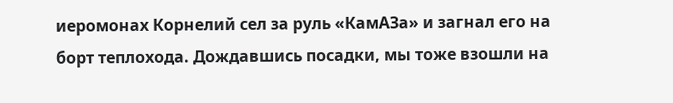иеромонах Корнелий сел за руль «КамАЗа» и загнал его на борт теплохода. Дождавшись посадки, мы тоже взошли на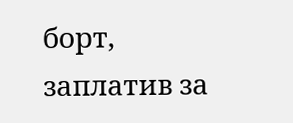борт, заплатив за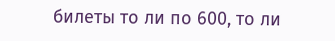билеты то ли по 600, то ли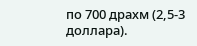по 700 драхм (2,5-3 доллара).